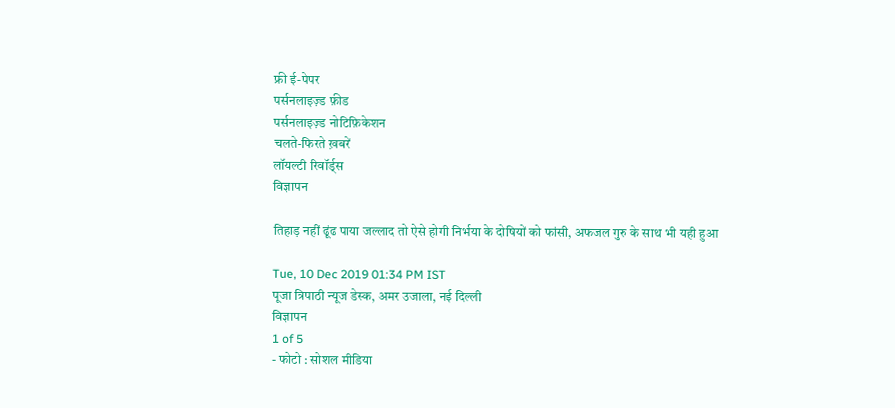फ्री ई-पेपर
पर्सनलाइज़्ड फ़ीड
पर्सनलाइज़्ड नोटिफ़िकेशन
चलते-फिरते ख़बरें
लॉयल्टी रिवॉर्ड्स
विज्ञापन

तिहाड़ नहीं ढूंढ पाया जल्लाद तो ऐसे होगी निर्भया के दोषियों को फांसी, अफजल गुरु के साथ भी यही हुआ

Tue, 10 Dec 2019 01:34 PM IST
पूजा त्रिपाठी न्यूज डेस्क, अमर उजाला, नई दिल्ली
विज्ञापन
1 of 5
- फोटो : सोशल मीडिया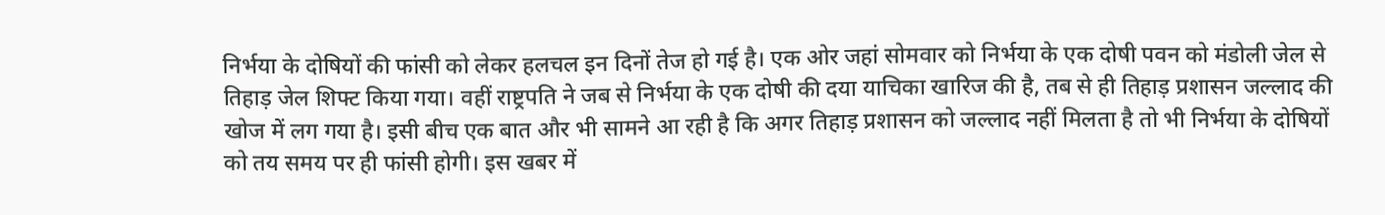निर्भया के दोषियों की फांसी को लेकर हलचल इन दिनों तेज हो गई है। एक ओर जहां सोमवार को निर्भया के एक दोषी पवन को मंडोली जेल से तिहाड़ जेल शिफ्ट किया गया। वहीं राष्ट्रपति ने जब से निर्भया के एक दोषी की दया याचिका खारिज की है, तब से ही तिहाड़ प्रशासन जल्लाद की खोज में लग गया है। इसी बीच एक बात और भी सामने आ रही है कि अगर तिहाड़ प्रशासन को जल्लाद नहीं मिलता है तो भी निर्भया के दोषियों को तय समय पर ही फांसी होगी। इस खबर में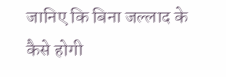जानिए कि बिना जल्लाद के कैसे होगी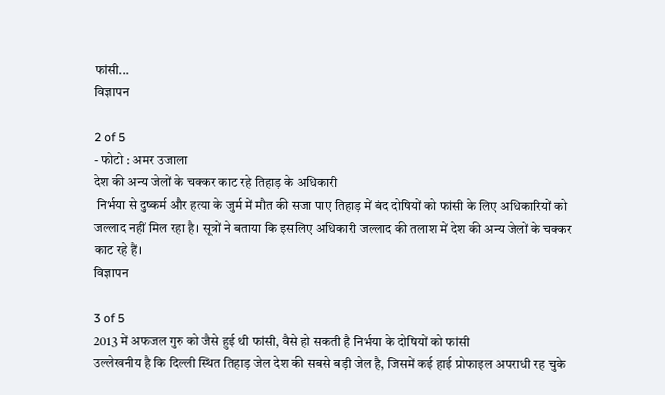फांसी...
विज्ञापन

2 of 5
- फोटो : अमर उजाला
देश की अन्य जेलों के चक्कर काट रहे तिहाड़ के अधिकारी
 निर्भया से दुष्कर्म और हत्या के जुर्म में मौत की सजा पाए तिहाड़ में बंद दोषियों को फांसी के लिए अधिकारियों को जल्लाद नहीं मिल रहा है। सूत्रों ने बताया कि इसलिए अधिकारी जल्लाद की तलाश में देश की अन्य जेलों के चक्कर काट रहे हैं।
विज्ञापन

3 of 5
2013 में अफजल गुरु को जैसे हुई थी फांसी, वैसे हो सकती है निर्भया के दोषियों को फांसी
उल्लेखनीय है कि दिल्ली स्थित तिहाड़ जेल देश की सबसे बड़ी जेल है, जिसमें कई हाई प्रोफाइल अपराधी रह चुके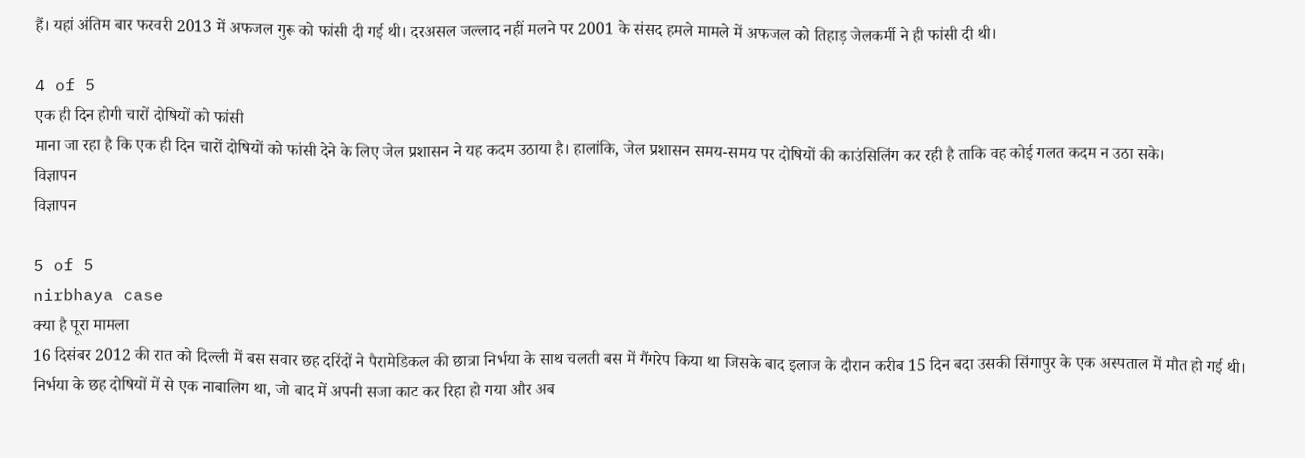हैं। यहां अंतिम बार फरवरी 2013 में अफजल गुरू को फांसी दी गई थी। दरअसल जल्लाद नहीं मलने पर 2001 के संसद हमले मामले में अफजल को तिहाड़ जेलकर्मी ने ही फांसी दी थी।

4 of 5
एक ही दिन होगी चारों दोषियों को फांसी
माना जा रहा है कि एक ही दिन चारों दोषियों को फांसी देने के लिए जेल प्रशासन ने यह कदम उठाया है। हालांकि, जेल प्रशासन समय-समय पर दोषियों की काउंसिलिंग कर रही है ताकि वह कोई गलत कदम न उठा सके।
विज्ञापन
विज्ञापन

5 of 5
nirbhaya case
क्या है पूरा मामला
16 दिसंबर 2012 की रात को दिल्ली में बस सवार छह दरिंदों ने पैरामेडिकल की छात्रा निर्भया के साथ चलती बस में गैंगरेप किया था जिसके बाद इलाज के दौरान करीब 15 दिन बदा उसकी सिंगापुर के एक अस्पताल में मौत हो गई थी। निर्भया के छह दोषियों में से एक नाबालिग था, जो बाद में अपनी सजा काट कर रिहा हो गया और अब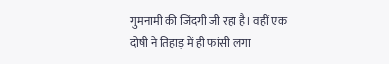गुमनामी की जिंदगी जी रहा है। वहीं एक दोषी ने तिहाड़ में ही फांसी लगा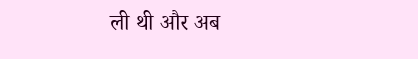ली थी और अब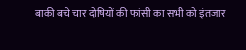बाकी बचे चार दोषियों की फांसी का सभी को इंतजार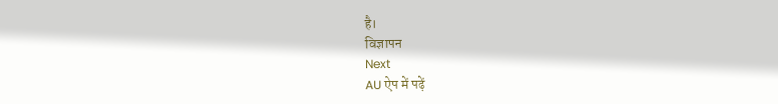है।
विज्ञापन
Next
AU ऐप में पढ़ें